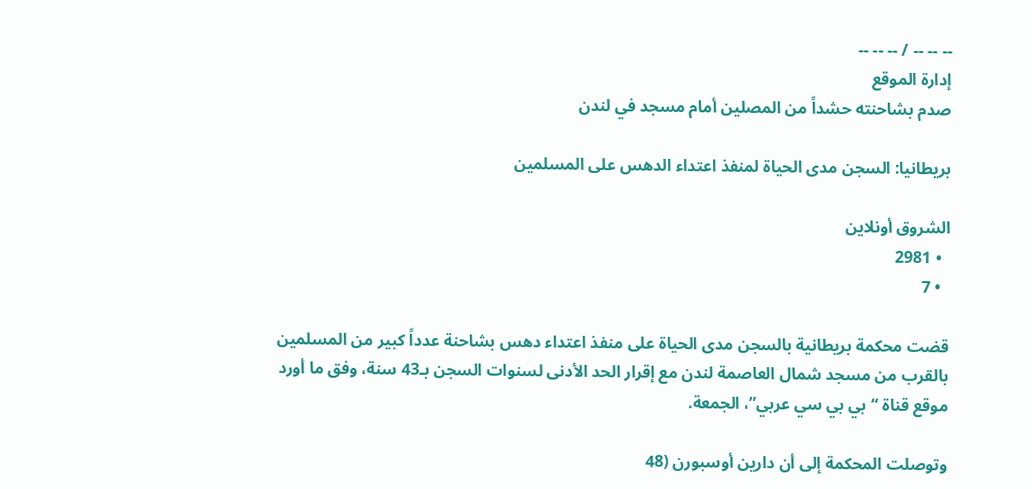-- -- -- / -- -- --
إدارة الموقع
صدم بشاحنته حشداً من المصلين أمام مسجد في لندن

بريطانيا: السجن مدى الحياة لمنفذ اعتداء الدهس على المسلمين

الشروق أونلاين
  • 2981
  • 7

قضت محكمة بريطانية بالسجن مدى الحياة على منفذ اعتداء دهس بشاحنة عدداً كبير من المسلمين بالقرب من مسجد شمال العاصمة لندن مع إقرار الحد الأدنى لسنوات السجن بـ43 سنة، وفق ما أورد موقع قناة “بي بي سي عربي”، الجمعة.

وتوصلت المحكمة إلى أن دارين أوسبورن (48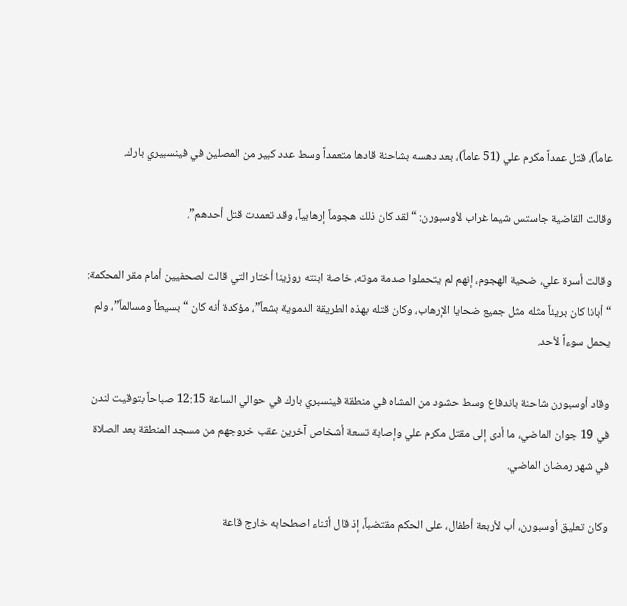عاماً)، قتل عمداً مكرم علي (51 عاماً)، بعد دهسه بشاحنة قادها متعمداً وسط عدد كبير من المصلين في فينسبيري بارك.

وقالت القاضية جاستس شيما غراب لأوسبورن: “لقد كان ذلك هجوماً إرهابياً، وقد تعمدت قتل أحدهم”.

وقالت أسرة علي، ضحية الهجوم، إنهم لم يتحملوا صدمة موته، خاصة ابنته روزينا أختار التي قالت لصحفيين أمام مقر المحكمة: “أبانا كان بريئاً مثله مثل جميع ضحايا الإرهاب، وكان قتله بهذه الطريقة الدموية بشعاً”، مؤكدة أنه كان “بسيطاً ومسالماً”، ولم يحمل سوءاً لأحد.

وقاد أوسبورن شاحنة باندفاع وسط حشود من المشاه في منطقة فينسبري بارك في حوالي الساعة 12:15 صباحاً بتوقيت لندن في 19 جوان الماضي، ما أدى إلى مقتل مكرم علي وإصابة تسعة أشخاص آخرين عقب خروجهم من مسجد المنطقة بعد الصلاة في شهر رمضان الماضي.

وكان تعليق أوسبورن، أب لأربعة أطفال، على الحكم مقتضباً، إذ قال أثناء اصطحابه خارج قاعة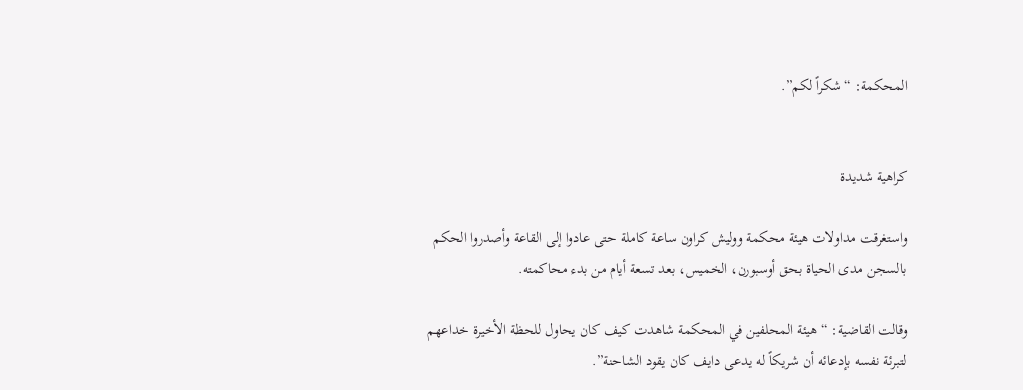المحكمة: “شكراً لكم”.


كراهية شديدة

واستغرقت مداولات هيئة محكمة ووليش كراون ساعة كاملة حتى عادوا إلى القاعة وأصدروا الحكم بالسجن مدى الحياة بحق أوسبورن، الخميس، بعد تسعة أيام من بدء محاكمته.

وقالت القاضية: “هيئة المحلفين في المحكمة شاهدت كيف كان يحاول للحظة الأخيرة خداعهم لتبرئة نفسه بإدعائه أن شريكاً له يدعى دايف كان يقود الشاحنة”.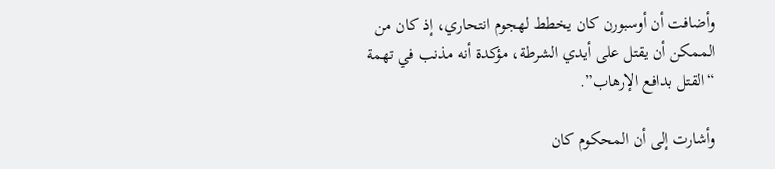وأضافت أن أوسبورن كان يخطط لهجوم انتحاري، إذ كان من الممكن أن يقتل على أيدي الشرطة، مؤكدة أنه مذنب في تهمة “القتل بدافع الإرهاب”.

وأشارت إلى أن المحكوم كان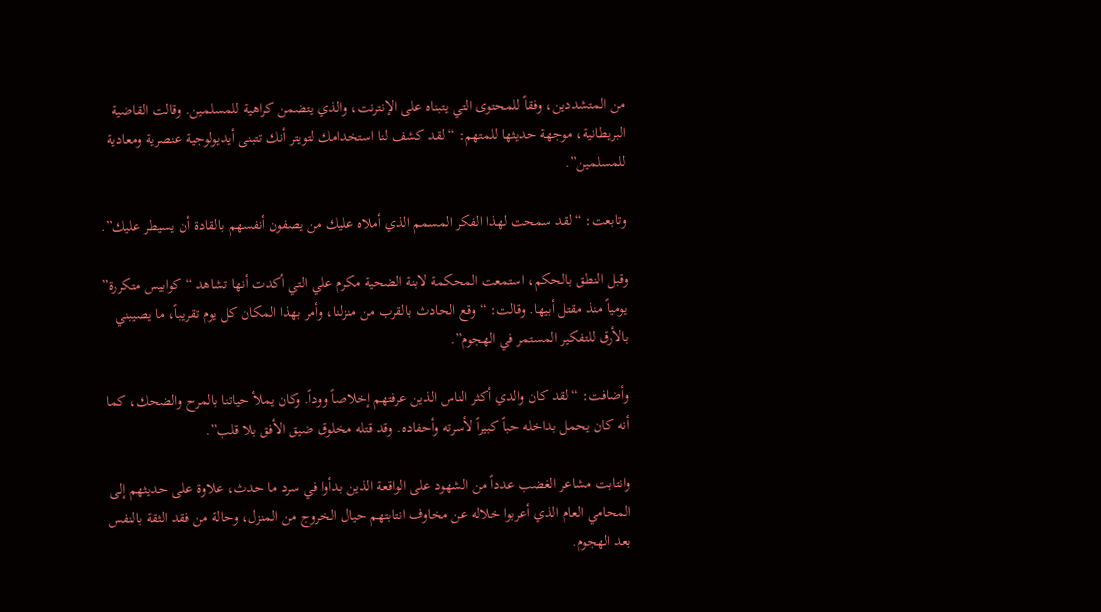من المتشددين، وفقاً للمحتوى التي يتبناه على الإنترنت، والذي يتضمن كراهية للمسلمين. وقالت القاضية البريطانية، موجهة حديثها للمتهم: “لقد كشف لنا استخدامك لتويتر أنك تتبنى أيديولوجية عنصرية ومعادية للمسلمين”.

وتابعت: “لقد سمحت لهذا الفكر المسمم الذي أملاه عليك من يصفون أنفسهم بالقادة أن يسيطر عليك”.

وقبل النطق بالحكم، استمعت المحكمة لابنة الضحية مكرم علي التي أكدت أنها تشاهد “كوابيس متكررة” يومياً منذ مقتل أبيها. وقالت: “وقع الحادث بالقرب من منزلنا، وأمر بهذا المكان كل يوم تقريباً، ما يصيبني بالأرق للتفكير المستمر في الهجوم”.

وأضافت: “لقد كان والدي أكثر الناس الذين عرفتهم إخلاصاً ووداً. وكان يملأ حياتنا بالمرح والضحك، كما أنه كان يحمل بداخله حباً كبيراً لأسرته وأحفاده. وقد قتله مخلوق ضيق الأفق بلا قلب”.

وانتابت مشاعر الغضب عدداً من الشهود على الواقعة الذين بدأوا في سرد ما حدث، علاوة على حديثهم إلى المحامي العام الذي أعربوا خلاله عن مخاوف انتابتهم حيال الخروج من المنزل، وحالة من فقد الثقة بالنفس بعد الهجوم.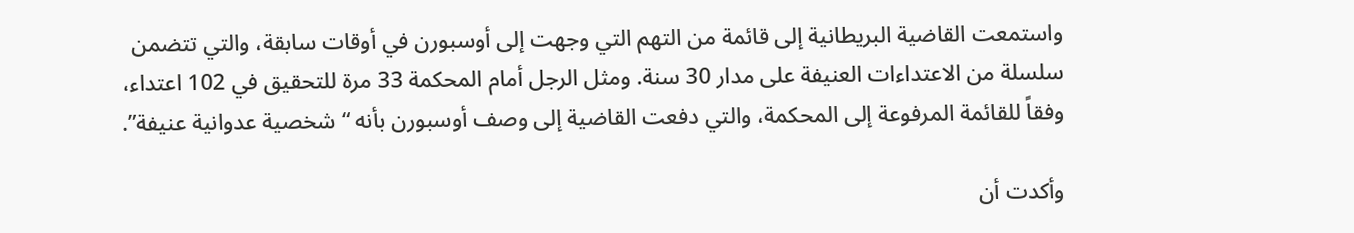واستمعت القاضية البريطانية إلى قائمة من التهم التي وجهت إلى أوسبورن في أوقات سابقة، والتي تتضمن سلسلة من الاعتداءات العنيفة على مدار 30 سنة. ومثل الرجل أمام المحكمة 33 مرة للتحقيق في 102 اعتداء، وفقاً للقائمة المرفوعة إلى المحكمة، والتي دفعت القاضية إلى وصف أوسبورن بأنه “شخصية عدوانية عنيفة”.

وأكدت أن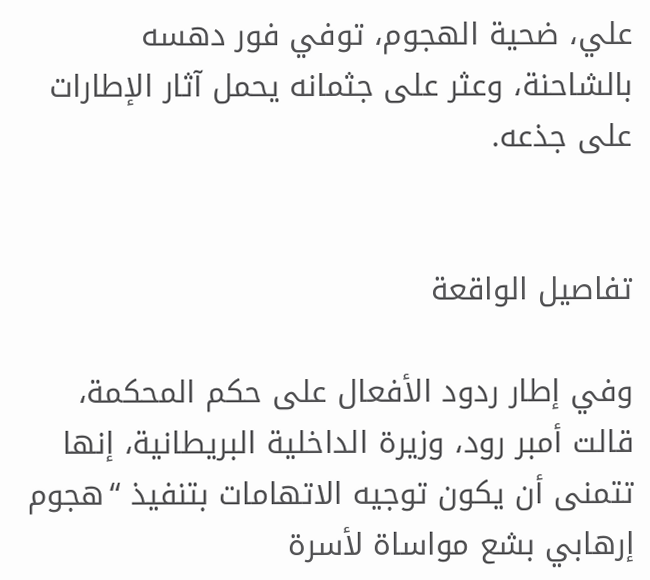علي، ضحية الهجوم، توفي فور دهسه بالشاحنة، وعثر على جثمانه يحمل آثار الإطارات على جذعه.


تفاصيل الواقعة

وفي إطار ردود الأفعال على حكم المحكمة، قالت أمبر رود، وزيرة الداخلية البريطانية، إنها تتمنى أن يكون توجيه الاتهامات بتنفيذ “هجوم إرهابي بشع مواساة لأسرة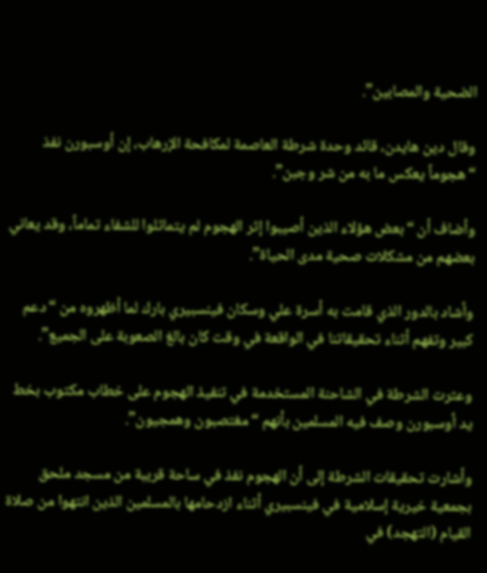الضحية والمصابين”.

وقال دين هايدن، قائد وحدة شرطة العاصمة لمكافحة الإرهاب، إن أوسبورن نفذ “هجوماً يعكس ما به من شر وجبن”.

وأضاف أن “بعض هؤلاء الذين أصيبوا إثر الهجوم لم يتماثلوا للشفاء تماماً، وقد يعاني بعضهم من مشكلات صحية مدى الحياة”.

وأشاد بالدور الذي قامت به أسرة علي وسكان فينسبيري بارك لما أظهروه من “دعم كبير وتفهم أثناء تحقيقاتنا في الواقعة في وقت كان بالغ الصعوبة على الجميع”.

وعثرت الشرطة في الشاحنة المستخدمة في تنفيذ الهجوم على خطاب مكتوب بخط يد أوسبورن وصف فيه المسلمين بأنهم “مغتصبون وهمجيون”.

وأشارت تحقيقات الشرطة إلى أن الهجوم نفذ في ساحة قريبة من مسجد ملحق بجمعية خيرية إسلامية في فينسبيري أثناء ازدحامها بالمسلمين الذين انتهوا من صلاة القيام (التهجد) في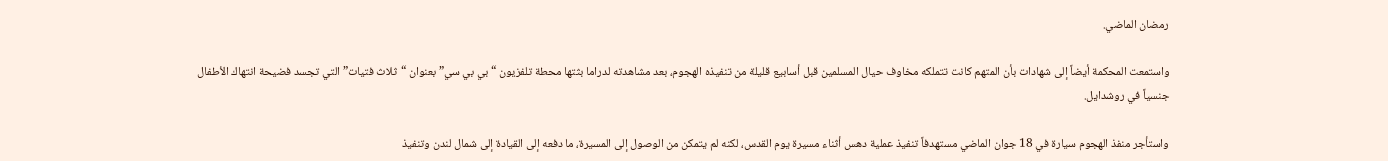رمضان الماضي.

واستمعت المحكمة أيضاً إلى شهادات بأن المتهم كانت تتملكه مخاوف حيال المسلمين قبل أسابيع قليلة من تنفيذه الهجوم، بعد مشاهدته لدراما بثتها محطة تلفزيون “بي بي سي” بعنوان “ثلاث فتيات” التي تجسد فضيحة انتهاك الأطفال جنسياً في روشدايل.

واستأجر منفذ الهجوم سيارة في 18 جوان الماضي مستهدفاً تنفيذ عملية دهس أثناء مسيرة يوم القدس، لكنه لم يتمكن من الوصول إلى المسيرة، ما دفعه إلى القيادة إلى شمال لندن وتنفيذ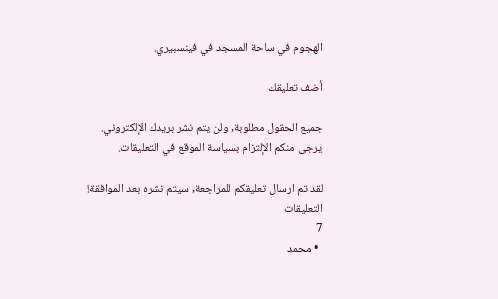الهجوم في ساحة المسجد في فينسبيري.

أضف تعليقك

جميع الحقول مطلوبة, ولن يتم نشر بريدك الإلكتروني. يرجى منكم الإلتزام بسياسة الموقع في التعليقات.

لقد تم ارسال تعليقكم للمراجعة, سيتم نشره بعد الموافقة!
التعليقات
7
  • محمد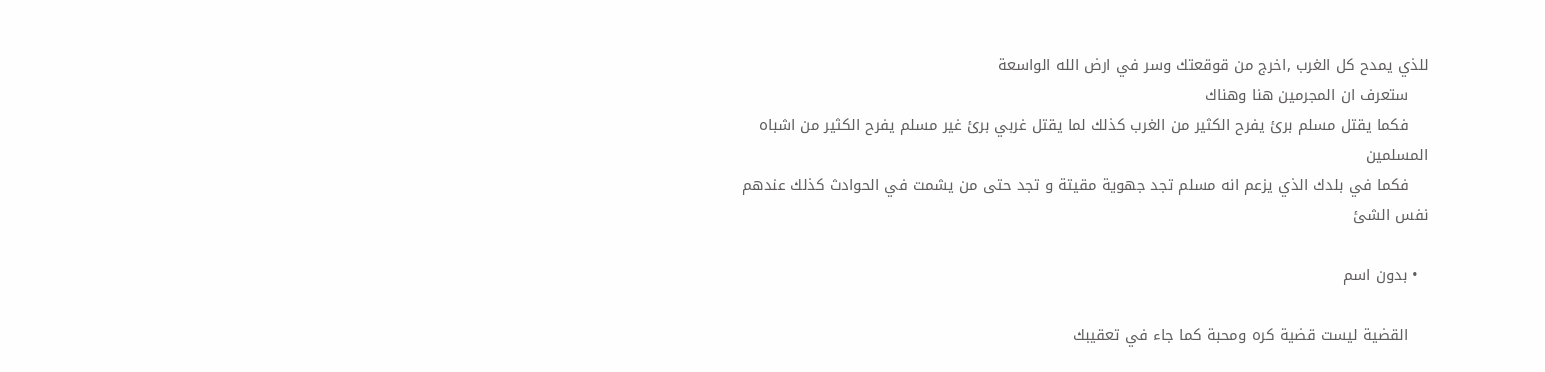للذي يمدح كل الغرب ,اخرج من قوقعتك وسر في ارض الله الواسعة
    ستعرف ان المجرمين هنا وهناك
    فكما يقتل مسلم برئ يفرح الكثير من الغرب كذلك لما يقتل غربي برئ غير مسلم يفرح الكثير من اشباه المسلمين
    فكما في بلدك الذي يزعم انه مسلم تجد جهوية مقيتة و تجد حتى من يشمت في الحوادث كذلك عندهم نفس الشئ

  • بدون اسم

    القضية ليست قضية كره ومحبة كما جاء في تعقيبك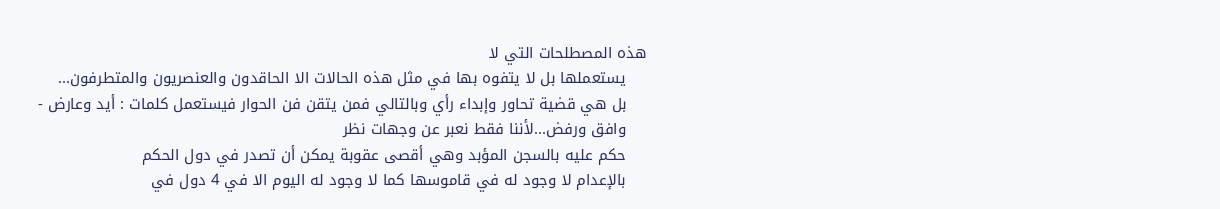هذه المصطلحات التي لا
    يستعملها بل لا يتفوه بها في مثل هذه الحالات الا الحاقدون والعنصريون والمتطرفون...
    بل هي قضية تحاور وإبداء رأي وبالتالي فمن يتقن فن الحوار فيستعمل كلمات : أيد وعارض -
    وافق ورفض...لأننا فقط نعبر عن وجهات نظر
    حكم عليه بالسجن المؤبد وهي أقصى عقوبة يمكن أن تصدر في دول الحكم
    بالإعدام لا وجود له في قاموسها كما لا وجود له اليوم الا في 4 دول في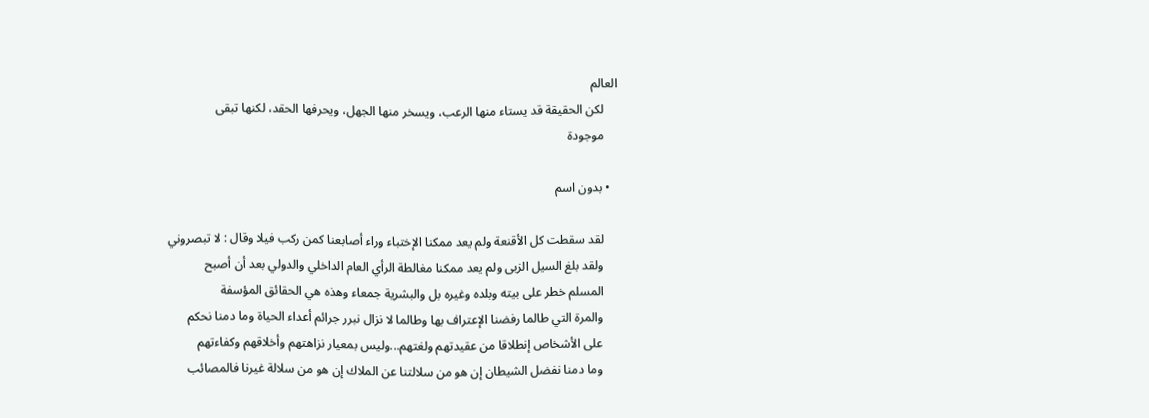العالم
    لكن الحقيقة قد يستاء منها الرعب، ويسخر منها الجهل، ويحرفها الحقد، لكنها تبقى
    موجودة

  • بدون اسم

    لقد سقطت كل الأقنعة ولم يعد ممكنا الإختباء وراء أصابعنا كمن ركب فيلا وقال : لا تبصروني
    ولقد بلغ السيل الزبى ولم يعد ممكنا مغالطة الرأي العام الداخلي والدولي بعد أن أصبح
    المسلم خطر على بيته وبلده وغيره بل والبشرية جمعاء وهذه هي الحقائق المؤسفة
    والمرة التي طالما رفضنا الإعتراف بها وطالما لا نزال نبرر جرائم أعداء الحياة وما دمنا نحكم
    على الأشخاص إنطلاقا من عقيدتهم ولغتهم...وليس بمعيار نزاهتهم وأخلاقهم وكفاءتهم
    وما دمنا نفضل الشيطان إن هو من سلالتنا عن الملاك إن هو من سلالة غيرنا فالمصائب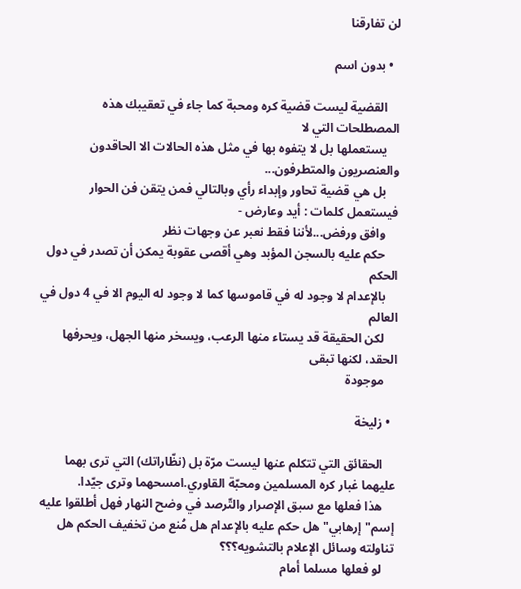لن تفارقنا

  • بدون اسم

    القضية ليست قضية كره ومحبة كما جاء في تعقيبك هذه المصطلحات التي لا
    يستعملها بل لا يتفوه بها في مثل هذه الحالات الا الحاقدون والعنصريون والمتطرفون...
    بل هي قضية تحاور وإبداء رأي وبالتالي فمن يتقن فن الحوار فيستعمل كلمات : أيد وعارض -
    وافق ورفض...لأننا فقط نعبر عن وجهات نظر
    حكم عليه بالسجن المؤبد وهي أقصى عقوبة يمكن أن تصدر في دول الحكم
    بالإعدام لا وجود له في قاموسها كما لا وجود له اليوم الا في 4 دول في العالم
    لكن الحقيقة قد يستاء منها الرعب، ويسخر منها الجهل، ويحرفها الحقد، لكنها تبقى
    موجودة

  • زليخة

    الحقائق التي تتكلم عنها ليست مرّة بل (نظّاراتك) التي ترى بهما عليهما غبار كره المسلمين ومحبّة القاوري.امسحهما وترى جيّدا.
    هذا فعلها مع سبق الإصرار والتّرصد في وضح النهار فهل أطلقوا عليه إسم"إرهابي"هل حكم عليه بالإعدام هل مُنع من تخفيف الحكم هل تناولته وسائل الإعلام بالتشويه؟؟؟
    لو فعلها مسلما أمام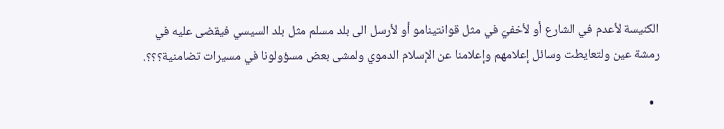الكنيسة لأعدم في الشارع أو لأخفيّ في مثل قوانتينامو أو لأرسل الى بلد مسلم مثل بلد السيسي فيقضى عليه في رمشة عين ولتعايطت وسائل إعلامهم وإعلامنا عن الإسلام الدموي ولمشى بعض مسؤولونا في مسيرات تضامنية؟؟؟.

  •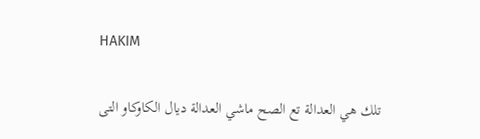HAKIM

    تلك هي العدالة تع الصح ماشي العدالة ديال الكاوكاو التى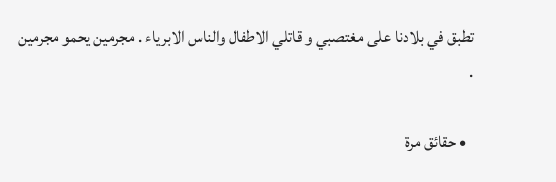تطبق في بلادنا على مغتصبي و قاتلي الاطفال والناس الابرياء . مجرمين يحمو مجرمين .

  • حقائق مرة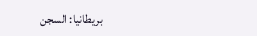بريطانيا: السجن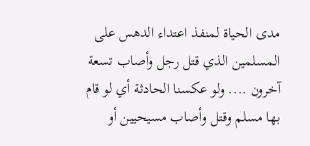مدى الحياة لمنفذ اعتداء الدهس على المسلمين الذي قتل رجل وأصاب تسعة آخرون .... ولو عكسنا الحادثة أي لو قام بها مسلم وقتل وأصاب مسيحيين أو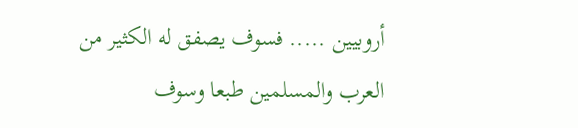أروبيين ..... فسوف يصفق له الكثير من العرب والمسلمين طبعا وسوف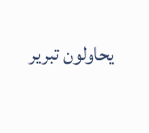يحاولون تبرير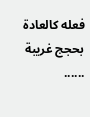فعله كالعادة بحجج غريبة ......